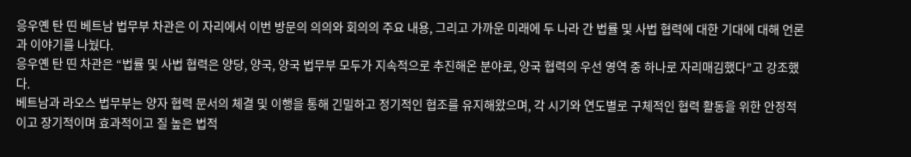응우옌 탄 띤 베트남 법무부 차관은 이 자리에서 이번 방문의 의의와 회의의 주요 내용, 그리고 가까운 미래에 두 나라 간 법률 및 사법 협력에 대한 기대에 대해 언론과 이야기를 나눴다.
응우옌 탄 띤 차관은 “법률 및 사법 협력은 양당, 양국, 양국 법무부 모두가 지속적으로 추진해온 분야로, 양국 협력의 우선 영역 중 하나로 자리매김했다”고 강조했다.
베트남과 라오스 법무부는 양자 협력 문서의 체결 및 이행을 통해 긴밀하고 정기적인 협조를 유지해왔으며, 각 시기와 연도별로 구체적인 협력 활동을 위한 안정적이고 장기적이며 효과적이고 질 높은 법적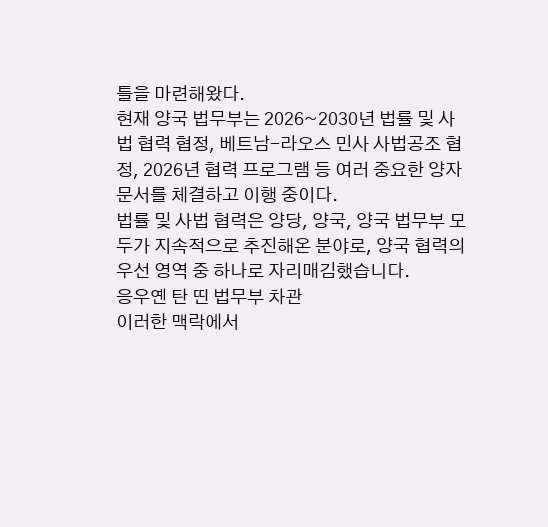틀을 마련해왔다.
현재 양국 법무부는 2026~2030년 법률 및 사법 협력 협정, 베트남-라오스 민사 사법공조 협정, 2026년 협력 프로그램 등 여러 중요한 양자 문서를 체결하고 이행 중이다.
법률 및 사법 협력은 양당, 양국, 양국 법무부 모두가 지속적으로 추진해온 분야로, 양국 협력의 우선 영역 중 하나로 자리매김했습니다.
응우옌 탄 띤 법무부 차관
이러한 맥락에서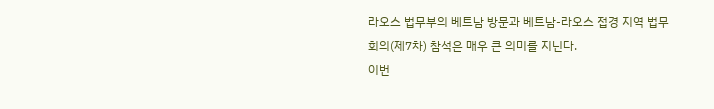라오스 법무부의 베트남 방문과 베트남-라오스 접경 지역 법무회의(제7차) 참석은 매우 큰 의미를 지닌다.
이번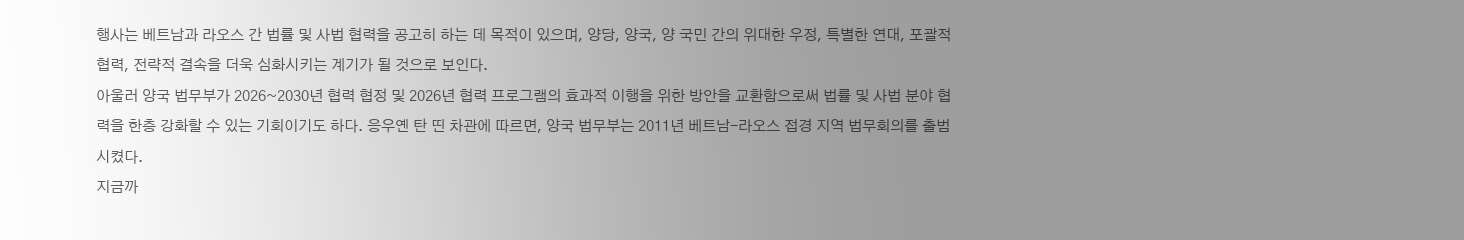행사는 베트남과 라오스 간 법률 및 사법 협력을 공고히 하는 데 목적이 있으며, 양당, 양국, 양 국민 간의 위대한 우정, 특별한 연대, 포괄적 협력, 전략적 결속을 더욱 심화시키는 계기가 될 것으로 보인다.
아울러 양국 법무부가 2026~2030년 협력 협정 및 2026년 협력 프로그램의 효과적 이행을 위한 방안을 교환함으로써 법률 및 사법 분야 협력을 한층 강화할 수 있는 기회이기도 하다. 응우옌 탄 띤 차관에 따르면, 양국 법무부는 2011년 베트남-라오스 접경 지역 법무회의를 출범시켰다.
지금까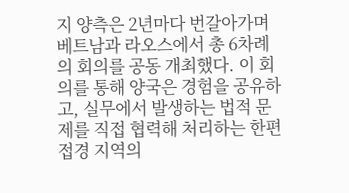지 양측은 2년마다 번갈아가며 베트남과 라오스에서 총 6차례의 회의를 공동 개최했다. 이 회의를 통해 양국은 경험을 공유하고, 실무에서 발생하는 법적 문제를 직접 협력해 처리하는 한편 접경 지역의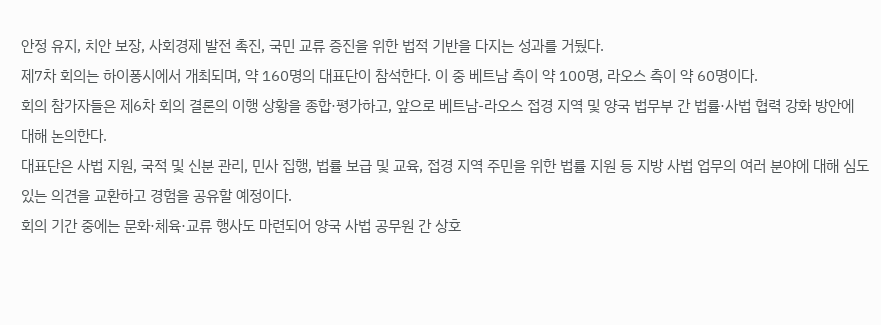안정 유지, 치안 보장, 사회경제 발전 촉진, 국민 교류 증진을 위한 법적 기반을 다지는 성과를 거뒀다.
제7차 회의는 하이퐁시에서 개최되며, 약 160명의 대표단이 참석한다. 이 중 베트남 측이 약 100명, 라오스 측이 약 60명이다.
회의 참가자들은 제6차 회의 결론의 이행 상황을 종합·평가하고, 앞으로 베트남-라오스 접경 지역 및 양국 법무부 간 법률·사법 협력 강화 방안에 대해 논의한다.
대표단은 사법 지원, 국적 및 신분 관리, 민사 집행, 법률 보급 및 교육, 접경 지역 주민을 위한 법률 지원 등 지방 사법 업무의 여러 분야에 대해 심도 있는 의견을 교환하고 경험을 공유할 예정이다.
회의 기간 중에는 문화·체육·교류 행사도 마련되어 양국 사법 공무원 간 상호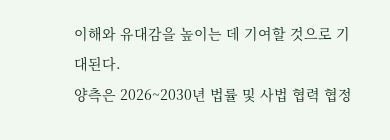이해와 유대감을 높이는 데 기여할 것으로 기대된다.
양측은 2026~2030년 법률 및 사법 협력 협정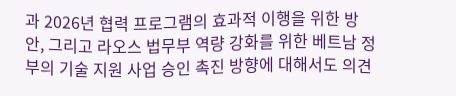과 2026년 협력 프로그램의 효과적 이행을 위한 방안, 그리고 라오스 법무부 역량 강화를 위한 베트남 정부의 기술 지원 사업 승인 촉진 방향에 대해서도 의견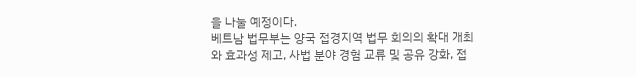을 나눌 예정이다.
베트남 법무부는 양국 접경지역 법무 회의의 확대 개최와 효과성 제고, 사법 분야 경험 교류 및 공유 강화, 접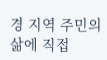경 지역 주민의 삶에 직접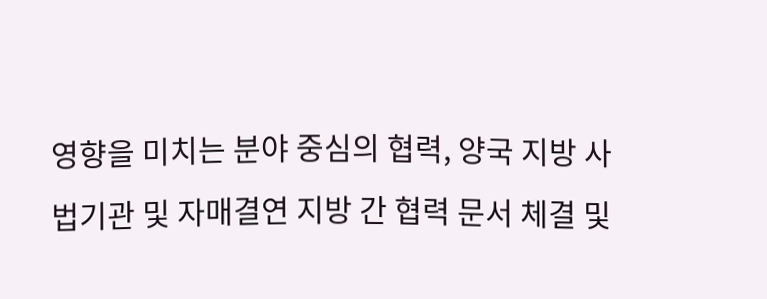영향을 미치는 분야 중심의 협력, 양국 지방 사법기관 및 자매결연 지방 간 협력 문서 체결 및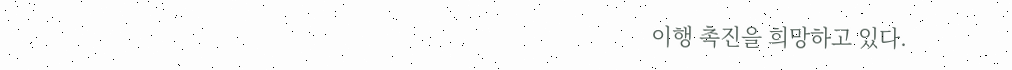이행 촉진을 희망하고 있다.